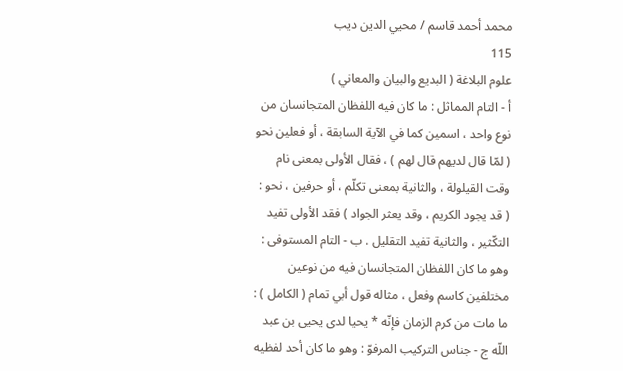محمد أحمد قاسم / محيي الدين ديب
115
علوم البلاغة ( البديع والبيان والمعاني )
أ - التام المماثل : ما كان فيه اللفظان المتجانسان من نوع واحد ، اسمين كما في الآية السابقة ، أو فعلين نحو ( لمّا قال لديهم قال لهم ) ، فقال الأولى بمعنى نام وقت القيلولة ، والثانية بمعنى تكلّم ، أو حرفين ، نحو : ( قد يجود الكريم ، وقد يعثر الجواد ) فقد الأولى تفيد التكّثير ، والثانية تفيد التقليل . ب - التام المستوفى : وهو ما كان اللفظان المتجانسان فيه من نوعين مختلفين كاسم وفعل ، مثاله قول أبي تمام ( الكامل ) : ما مات من كرم الزمان فإنّه * يحيا لدى يحيى بن عبد اللّه ج - جناس التركيب المرفوّ : وهو ما كان أحد لفظيه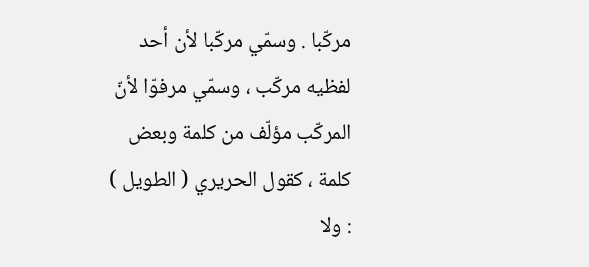مركّبا . وسمّي مركّبا لأن أحد لفظيه مركّب ، وسمّي مرفوّا لأنّ المركّب مؤلّف من كلمة وبعض كلمة ، كقول الحريري ( الطويل ) : ولا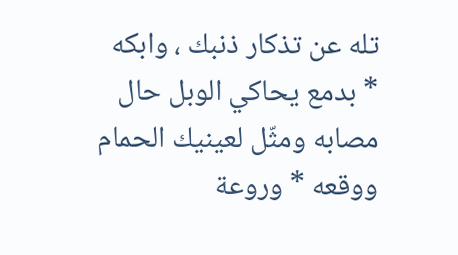تله عن تذكار ذنبك ، وابكه * بدمع يحاكي الوبل حال مصابه ومثّل لعينيك الحمام ووقعه * وروعة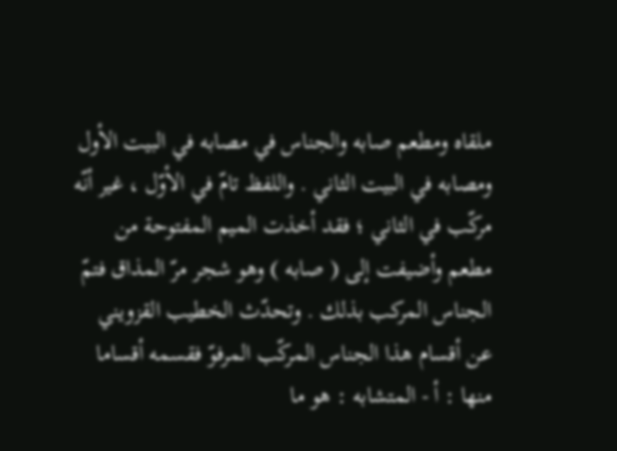ملقاه ومطعم صابه والجناس في مصابه في البيت الأول ومصابه في البيت الثاني . واللفظ تامّ في الأوّل ، غير أنّه مركّب في الثاني ؛ فقد أخذت الميم المفتوحة من مطعم وأضيفت إلى ( صابه ) وهو شجر مرّ المذاق فتمّ الجناس المركب بذلك . وتحدّث الخطيب القزويني عن أقسام هذا الجناس المركّب المرفوّ فقسمه أقساما منها : أ - المتشابه : هو ما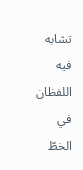تشابه فيه اللفظان في الخطّ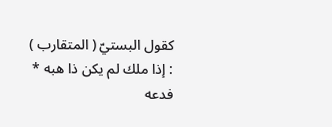كقول البستيّ ( المتقارب ) : إذا ملك لم يكن ذا هبه * فدعه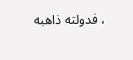، فدولته ذاهبه